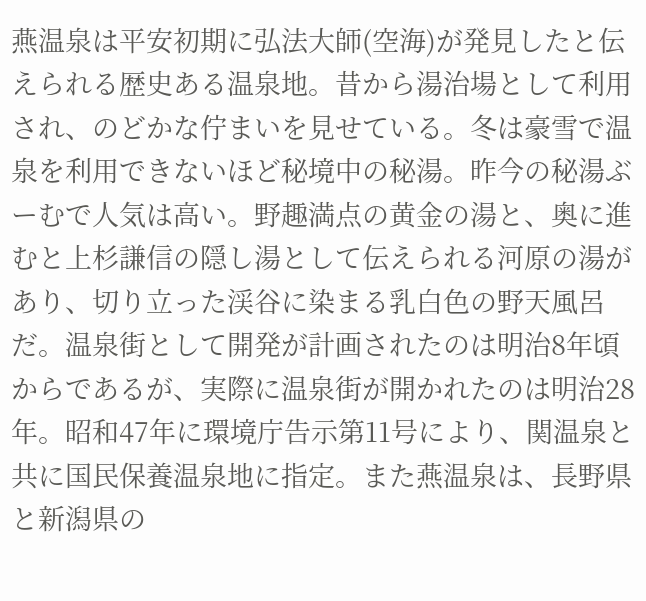燕温泉は平安初期に弘法大師(空海)が発見したと伝えられる歴史ある温泉地。昔から湯治場として利用され、のどかな佇まいを見せている。冬は豪雪で温泉を利用できないほど秘境中の秘湯。昨今の秘湯ぶーむで人気は高い。野趣満点の黄金の湯と、奥に進むと上杉謙信の隠し湯として伝えられる河原の湯があり、切り立った渓谷に染まる乳白色の野天風呂だ。温泉街として開発が計画されたのは明治8年頃からであるが、実際に温泉街が開かれたのは明治28年。昭和47年に環境庁告示第11号により、関温泉と共に国民保養温泉地に指定。また燕温泉は、長野県と新潟県の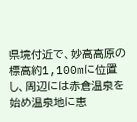県境付近で、妙高高原の標高約1,100mに位置し、周辺には赤倉温泉を始め温泉地に恵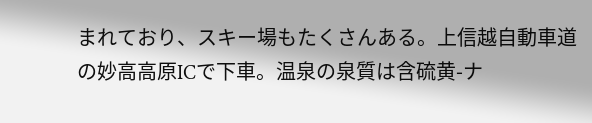まれており、スキー場もたくさんある。上信越自動車道の妙高高原ICで下車。温泉の泉質は含硫黄-ナ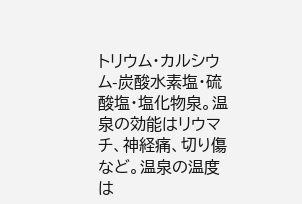トリウム・カルシウム-炭酸水素塩・硫酸塩・塩化物泉。温泉の効能はリウマチ、神経痛、切り傷など。温泉の温度は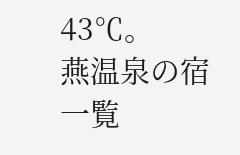43℃。
燕温泉の宿一覧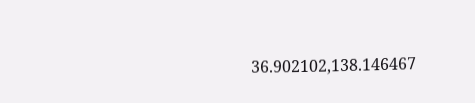36.902102,138.146467